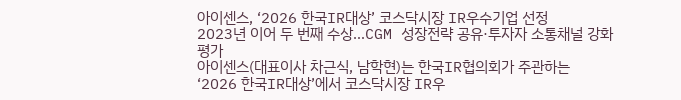아이센스, ‘2026 한국IR대상’ 코스닥시장 IR우수기업 선정
2023년 이어 두 번째 수상…CGM 성장전략 공유·투자자 소통채널 강화 평가
아이센스(대표이사 차근식, 남학현)는 한국IR협의회가 주관하는 ‘2026 한국IR대상’에서 코스닥시장 IR우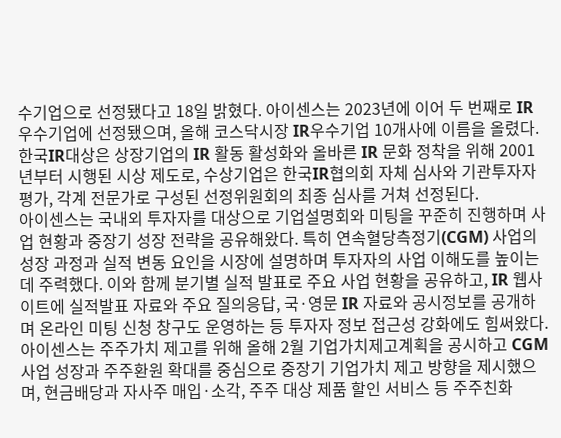수기업으로 선정됐다고 18일 밝혔다. 아이센스는 2023년에 이어 두 번째로 IR우수기업에 선정됐으며, 올해 코스닥시장 IR우수기업 10개사에 이름을 올렸다.
한국IR대상은 상장기업의 IR 활동 활성화와 올바른 IR 문화 정착을 위해 2001년부터 시행된 시상 제도로, 수상기업은 한국IR협의회 자체 심사와 기관투자자 평가, 각계 전문가로 구성된 선정위원회의 최종 심사를 거쳐 선정된다.
아이센스는 국내외 투자자를 대상으로 기업설명회와 미팅을 꾸준히 진행하며 사업 현황과 중장기 성장 전략을 공유해왔다. 특히 연속혈당측정기(CGM) 사업의 성장 과정과 실적 변동 요인을 시장에 설명하며 투자자의 사업 이해도를 높이는 데 주력했다. 이와 함께 분기별 실적 발표로 주요 사업 현황을 공유하고, IR 웹사이트에 실적발표 자료와 주요 질의응답, 국·영문 IR 자료와 공시정보를 공개하며 온라인 미팅 신청 창구도 운영하는 등 투자자 정보 접근성 강화에도 힘써왔다.
아이센스는 주주가치 제고를 위해 올해 2월 기업가치제고계획을 공시하고 CGM 사업 성장과 주주환원 확대를 중심으로 중장기 기업가치 제고 방향을 제시했으며, 현금배당과 자사주 매입·소각, 주주 대상 제품 할인 서비스 등 주주친화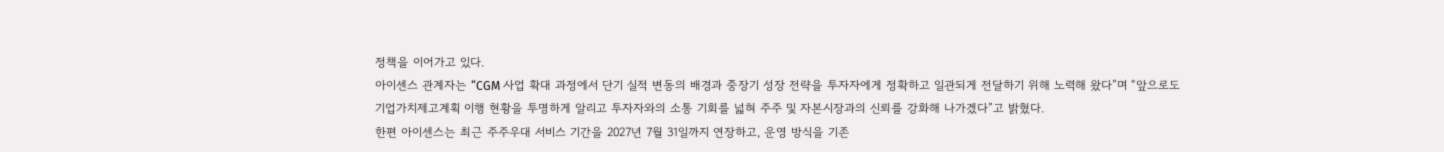정책을 이어가고 있다.
아이센스 관계자는 “CGM 사업 확대 과정에서 단기 실적 변동의 배경과 중장기 성장 전략을 투자자에게 정확하고 일관되게 전달하기 위해 노력해 왔다”며 “앞으로도 기업가치제고계획 이행 현황을 투명하게 알리고 투자자와의 소통 기회를 넓혀 주주 및 자본시장과의 신뢰를 강화해 나가겠다”고 밝혔다.
한편 아이센스는 최근 주주우대 서비스 기간을 2027년 7월 31일까지 연장하고, 운영 방식을 기존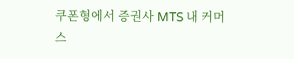쿠폰형에서 증권사 MTS 내 커머스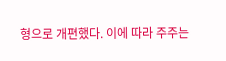형으로 개편했다. 이에 따라 주주는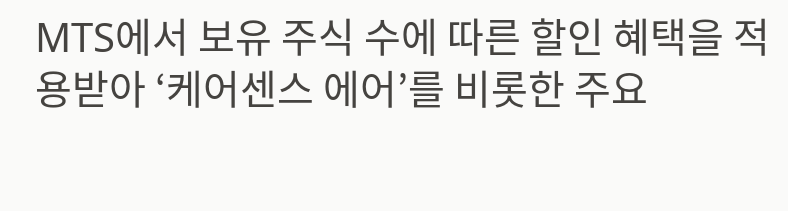MTS에서 보유 주식 수에 따른 할인 혜택을 적용받아 ‘케어센스 에어’를 비롯한 주요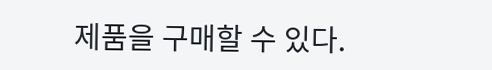제품을 구매할 수 있다.